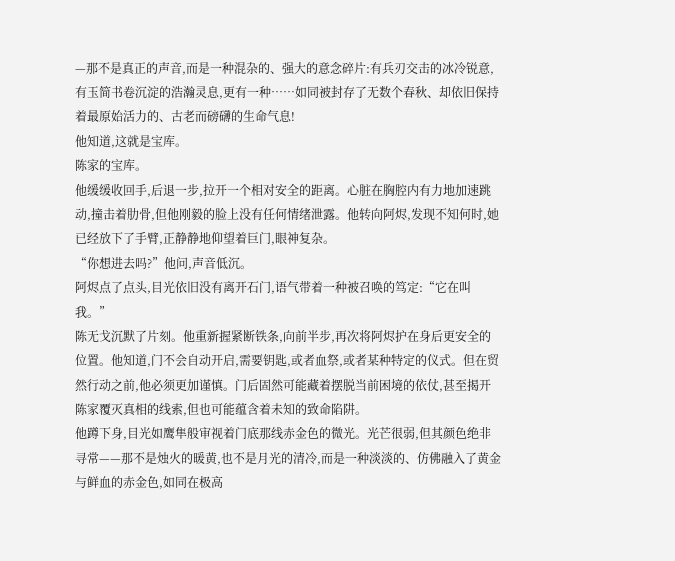—那不是真正的声音,而是一种混杂的、强大的意念碎片:有兵刃交击的冰冷锐意,有玉简书卷沉淀的浩瀚灵息,更有一种……如同被封存了无数个春秋、却依旧保持着最原始活力的、古老而磅礴的生命气息!
他知道,这就是宝库。
陈家的宝库。
他缓缓收回手,后退一步,拉开一个相对安全的距离。心脏在胸腔内有力地加速跳动,撞击着肋骨,但他刚毅的脸上没有任何情绪泄露。他转向阿烬,发现不知何时,她已经放下了手臂,正静静地仰望着巨门,眼神复杂。
“你想进去吗?”他问,声音低沉。
阿烬点了点头,目光依旧没有离开石门,语气带着一种被召唤的笃定:“它在叫我。”
陈无戈沉默了片刻。他重新握紧断铁条,向前半步,再次将阿烬护在身后更安全的位置。他知道,门不会自动开启,需要钥匙,或者血祭,或者某种特定的仪式。但在贸然行动之前,他必须更加谨慎。门后固然可能藏着摆脱当前困境的依仗,甚至揭开陈家覆灭真相的线索,但也可能蕴含着未知的致命陷阱。
他蹲下身,目光如鹰隼般审视着门底那线赤金色的微光。光芒很弱,但其颜色绝非寻常——那不是烛火的暖黄,也不是月光的清冷,而是一种淡淡的、仿佛融入了黄金与鲜血的赤金色,如同在极高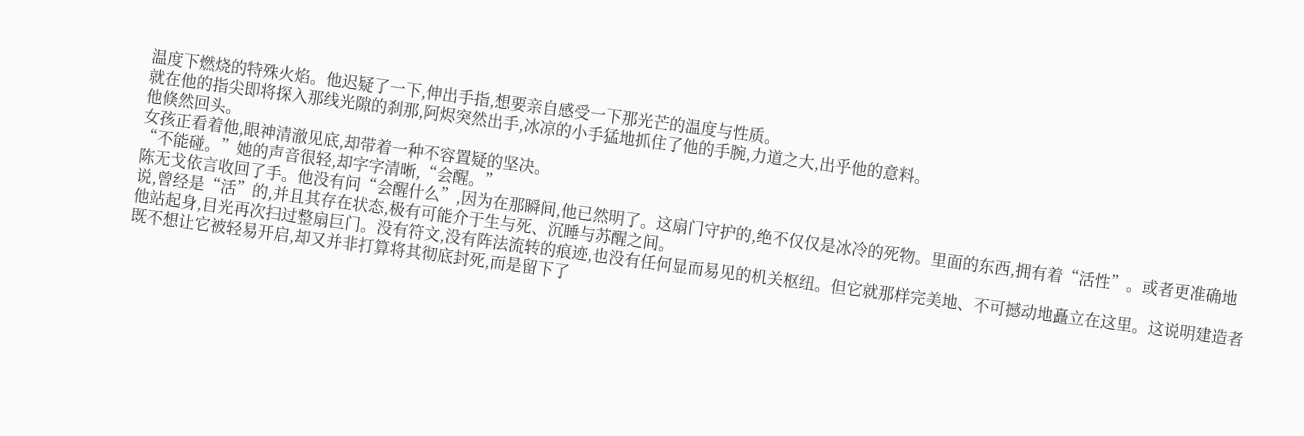温度下燃烧的特殊火焰。他迟疑了一下,伸出手指,想要亲自感受一下那光芒的温度与性质。
就在他的指尖即将探入那线光隙的刹那,阿烬突然出手,冰凉的小手猛地抓住了他的手腕,力道之大,出乎他的意料。
他倏然回头。
女孩正看着他,眼神清澈见底,却带着一种不容置疑的坚决。
“不能碰。”她的声音很轻,却字字清晰,“会醒。”
陈无戈依言收回了手。他没有问“会醒什么”,因为在那瞬间,他已然明了。这扇门守护的,绝不仅仅是冰冷的死物。里面的东西,拥有着“活性”。或者更准确地说,曾经是“活”的,并且其存在状态,极有可能介于生与死、沉睡与苏醒之间。
他站起身,目光再次扫过整扇巨门。没有符文,没有阵法流转的痕迹,也没有任何显而易见的机关枢纽。但它就那样完美地、不可撼动地矗立在这里。这说明建造者既不想让它被轻易开启,却又并非打算将其彻底封死,而是留下了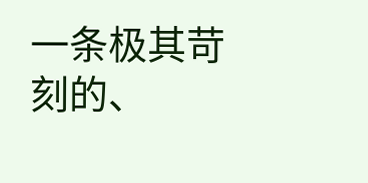一条极其苛刻的、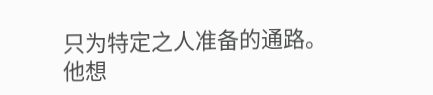只为特定之人准备的通路。
他想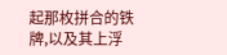起那枚拼合的铁牌,以及其上浮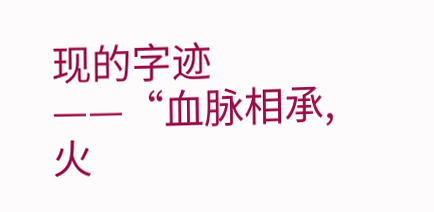现的字迹——“血脉相承,火